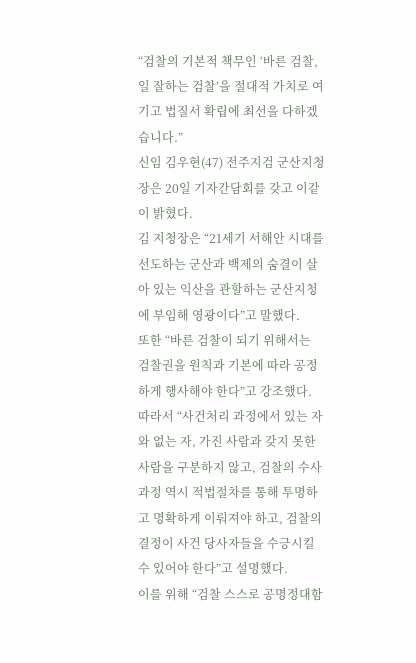“검찰의 기본적 책무인 ‘바른 검찰, 일 잘하는 검찰’을 절대적 가치로 여기고 법질서 확립에 최선을 다하겠습니다.”
신임 김우현(47) 전주지검 군산지청장은 20일 기자간담회를 갖고 이같이 밝혔다.
김 지청장은 “21세기 서해안 시대를 선도하는 군산과 백제의 숨결이 살아 있는 익산을 관할하는 군산지청에 부임해 영광이다”고 말했다.
또한 “바른 검찰이 되기 위해서는 검찰권을 원칙과 기본에 따라 공정하게 행사해야 한다”고 강조했다.
따라서 “사건처리 과정에서 있는 자와 없는 자, 가진 사람과 갖지 못한 사람을 구분하지 않고, 검찰의 수사과정 역시 적법절차를 통해 투명하고 명확하게 이뤄져야 하고, 검찰의 결정이 사건 당사자들을 수긍시킬 수 있어야 한다”고 설명했다.
이를 위해 “검찰 스스로 공명정대함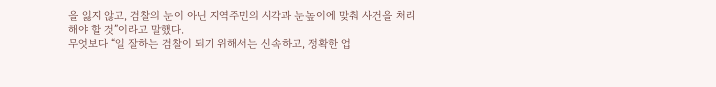을 잃지 않고, 검찰의 눈이 아닌 지역주민의 시각과 눈높이에 맞춰 사건을 처리해야 할 것”이라고 말했다.
무엇보다 “일 잘하는 검찰이 되기 위해서는 신속하고, 정확한 업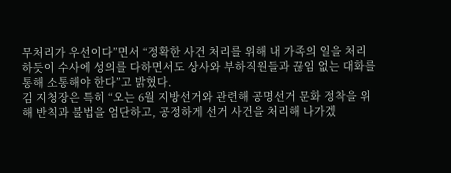무처리가 우선이다”면서 “정확한 사건 처리를 위해 내 가족의 일을 처리하듯이 수사에 성의를 다하면서도 상사와 부하직원들과 끊임 없는 대화를 통해 소통해야 한다”고 밝혔다.
김 지청장은 특히 “오는 6월 지방선거와 관련해 공명선거 문화 정착을 위해 반칙과 불법을 엄단하고, 공정하게 선거 사건을 처리해 나가겠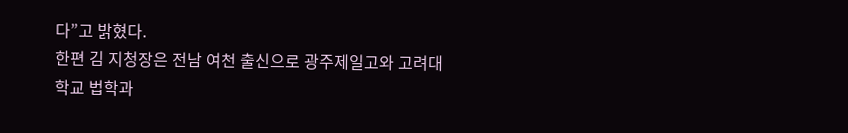다”고 밝혔다.
한편 김 지청장은 전남 여천 출신으로 광주제일고와 고려대학교 법학과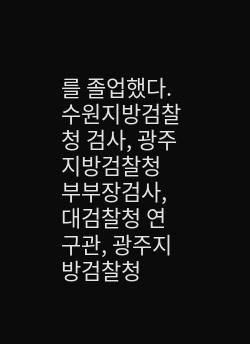를 졸업했다. 수원지방검찰청 검사, 광주지방검찰청 부부장검사, 대검찰청 연구관, 광주지방검찰청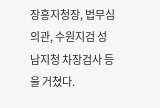장흥지청장, 법무심의관, 수원지검 성남지청 차장검사 등을 거쳤다.